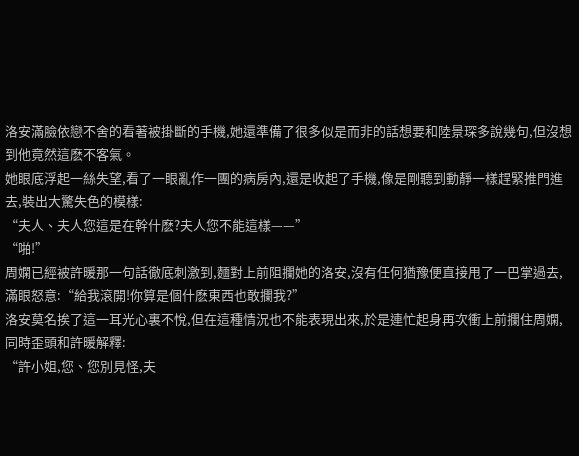洛安滿臉依戀不舍的看著被掛斷的手機,她還準備了很多似是而非的話想要和陸景琛多說幾句,但沒想到他竟然這麽不客氣。
她眼底浮起一絲失望,看了一眼亂作一團的病房內,還是收起了手機,像是剛聽到動靜一樣趕緊推門進去,裝出大驚失色的模樣:
“夫人、夫人您這是在幹什麽?夫人您不能這樣——”
“啪!”
周嫻已經被許暖那一句話徹底刺激到,麵對上前阻攔她的洛安,沒有任何猶豫便直接甩了一巴掌過去,滿眼怒意:“給我滾開!你算是個什麽東西也敢攔我?”
洛安莫名挨了這一耳光心裏不悅,但在這種情況也不能表現出來,於是連忙起身再次衝上前攔住周嫻,同時歪頭和許暖解釋:
“許小姐,您、您別見怪,夫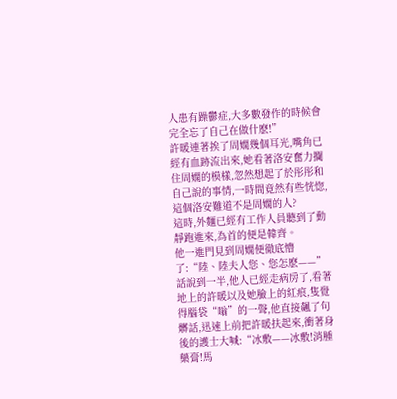人患有躁鬱症,大多數發作的時候會完全忘了自己在做什麽!”
許暖連著挨了周嫻幾個耳光,嘴角已經有血跡流出來,她看著洛安奮力攔住周嫻的模樣,忽然想起了於彤彤和自己說的事情,一時間竟然有些恍惚,這個洛安難道不是周嫻的人?
這時,外麵已經有工作人員聽到了動靜跑進來,為首的便是韓齊。
他一進門見到周嫻便徹底懵了:“陸、陸夫人您、您怎麽——”
話說到一半,他人已經走病房了,看著地上的許暖以及她臉上的紅痕,隻覺得腦袋“嗡”的一聲,他直接飆了句髒話,迅速上前把許暖扶起來,衝著身後的護士大喊:“冰敷——冰敷!消腫藥膏!馬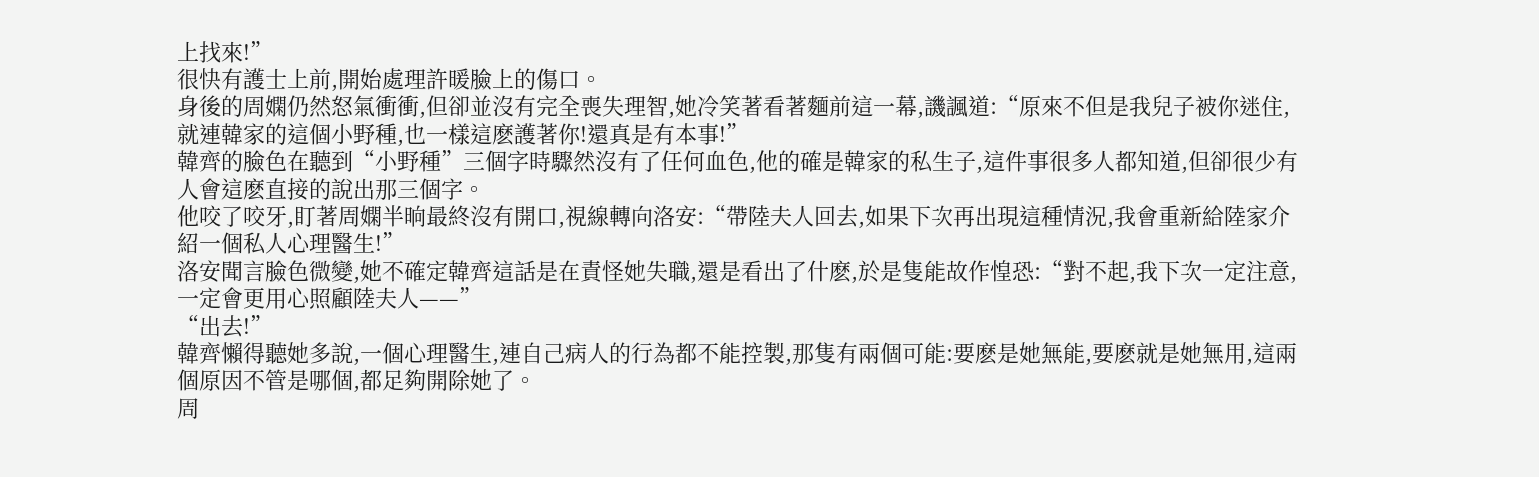上找來!”
很快有護士上前,開始處理許暖臉上的傷口。
身後的周嫻仍然怒氣衝衝,但卻並沒有完全喪失理智,她冷笑著看著麵前這一幕,譏諷道:“原來不但是我兒子被你迷住,就連韓家的這個小野種,也一樣這麽護著你!還真是有本事!”
韓齊的臉色在聽到“小野種”三個字時驟然沒有了任何血色,他的確是韓家的私生子,這件事很多人都知道,但卻很少有人會這麽直接的說出那三個字。
他咬了咬牙,盯著周嫻半晌最終沒有開口,視線轉向洛安:“帶陸夫人回去,如果下次再出現這種情況,我會重新給陸家介紹一個私人心理醫生!”
洛安聞言臉色微變,她不確定韓齊這話是在責怪她失職,還是看出了什麽,於是隻能故作惶恐:“對不起,我下次一定注意,一定會更用心照顧陸夫人——”
“出去!”
韓齊懶得聽她多說,一個心理醫生,連自己病人的行為都不能控製,那隻有兩個可能:要麽是她無能,要麽就是她無用,這兩個原因不管是哪個,都足夠開除她了。
周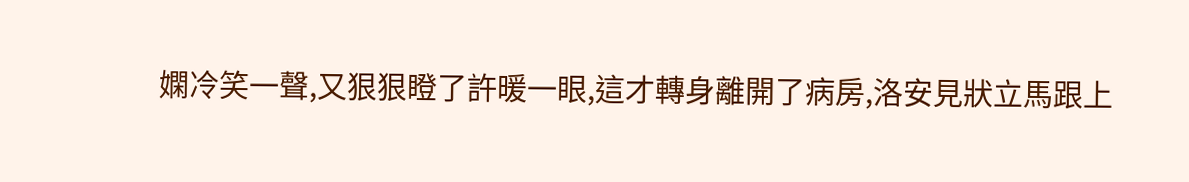嫻冷笑一聲,又狠狠瞪了許暖一眼,這才轉身離開了病房,洛安見狀立馬跟上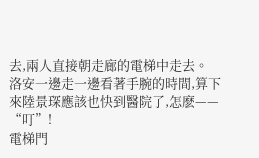去,兩人直接朝走廊的電梯中走去。
洛安一邊走一邊看著手腕的時間,算下來陸景琛應該也快到醫院了,怎麽——
“叮”!
電梯門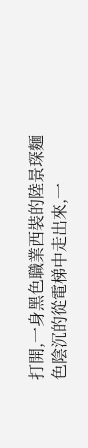打開,一身黑色職業西裝的陸景琛麵色陰沉的從電梯中走出來,一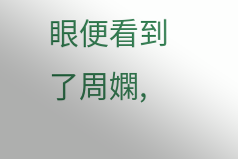眼便看到了周嫻,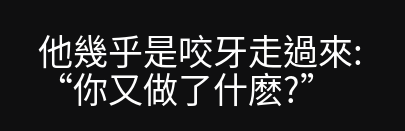他幾乎是咬牙走過來:
“你又做了什麽?”